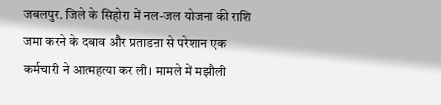जबलपुर. जिले के सिहोरा में नल-जल योजना की राशि जमा करने के दबाव और प्रताडऩा से परेशान एक कर्मचारी ने आत्महत्या कर ली। मामले में मझौली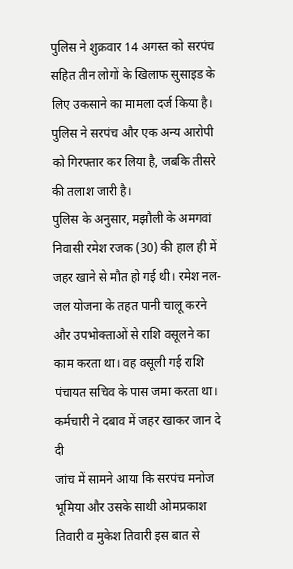पुलिस ने शुक्रवार 14 अगस्त को सरपंच सहित तीन लोगों के खिलाफ सुसाइड के लिए उकसाने का मामला दर्ज किया है। पुलिस ने सरपंच और एक अन्य आरोपी को गिरफ्तार कर लिया है, जबकि तीसरे की तलाश जारी है।
पुलिस के अनुसार, मझौली के अमगवां निवासी रमेश रजक (30) की हाल ही में जहर खाने से मौत हो गई थी। रमेश नल-जल योजना के तहत पानी चालू करने और उपभोक्ताओं से राशि वसूलने का काम करता था। वह वसूली गई राशि पंचायत सचिव के पास जमा करता था।
कर्मचारी ने दबाव में जहर खाकर जान दे दी
जांच में सामने आया कि सरपंच मनोज भूमिया और उसके साथी ओमप्रकाश तिवारी व मुकेश तिवारी इस बात से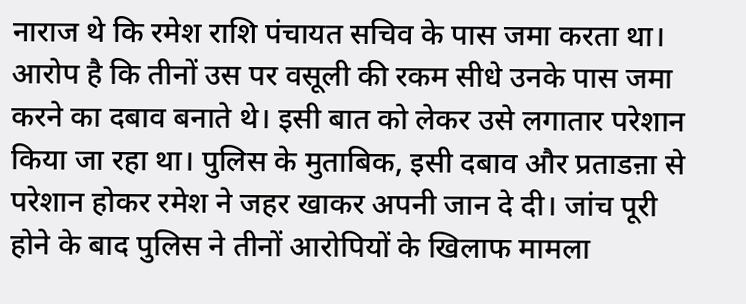नाराज थे कि रमेश राशि पंचायत सचिव के पास जमा करता था। आरोप है कि तीनों उस पर वसूली की रकम सीधे उनके पास जमा करने का दबाव बनाते थे। इसी बात को लेकर उसे लगातार परेशान किया जा रहा था। पुलिस के मुताबिक, इसी दबाव और प्रताडऩा से परेशान होकर रमेश ने जहर खाकर अपनी जान दे दी। जांच पूरी होने के बाद पुलिस ने तीनों आरोपियों के खिलाफ मामला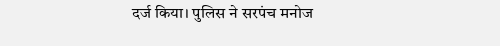दर्ज किया। पुलिस ने सरपंच मनोज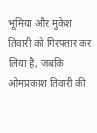भूमिया और मुकेश तिवारी को गिरफ्तार कर लिया है, जबकि ओमप्रकाश तिवारी की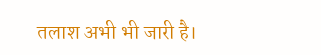तलाश अभी भी जारी है।